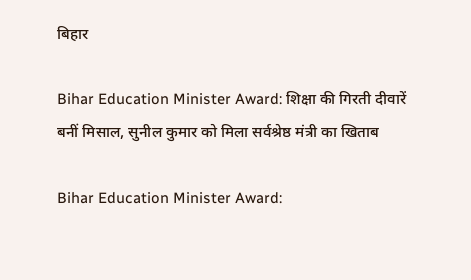बिहार

Bihar Education Minister Award: शिक्षा की गिरती दीवारें बनीं मिसाल, सुनील कुमार को मिला सर्वश्रेष्ठ मंत्री का खिताब

Bihar Education Minister Award: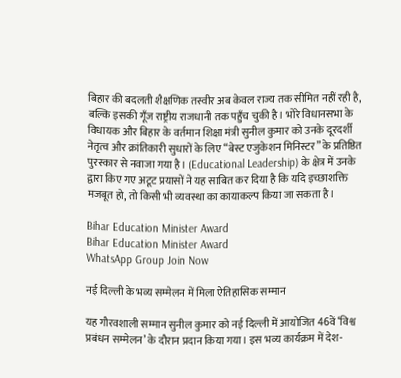बिहार की बदलती शैक्षणिक तस्वीर अब केवल राज्य तक सीमित नहीं रही है, बल्कि इसकी गूँज राष्ट्रीय राजधानी तक पहुँच चुकी है। भोरे विधानसभा के विधायक और बिहार के वर्तमान शिक्षा मंत्री सुनील कुमार को उनके दूरदर्शी नेतृत्व और क्रांतिकारी सुधारों के लिए “बेस्ट एजुकेशन मिनिस्टर” के प्रतिष्ठित पुरस्कार से नवाजा गया है। (Educational Leadership) के क्षेत्र में उनके द्वारा किए गए अटूट प्रयासों ने यह साबित कर दिया है कि यदि इच्छाशक्ति मजबूत हो, तो किसी भी व्यवस्था का कायाकल्प किया जा सकता है।

Bihar Education Minister Award
Bihar Education Minister Award
WhatsApp Group Join Now

नई दिल्ली के भव्य सम्मेलन में मिला ऐतिहासिक सम्मान

यह गौरवशाली सम्मान सुनील कुमार को नई दिल्ली में आयोजित 46वें ‘विश्व प्रबंधन सम्मेलन’ के दौरान प्रदान किया गया। इस भव्य कार्यक्रम में देश-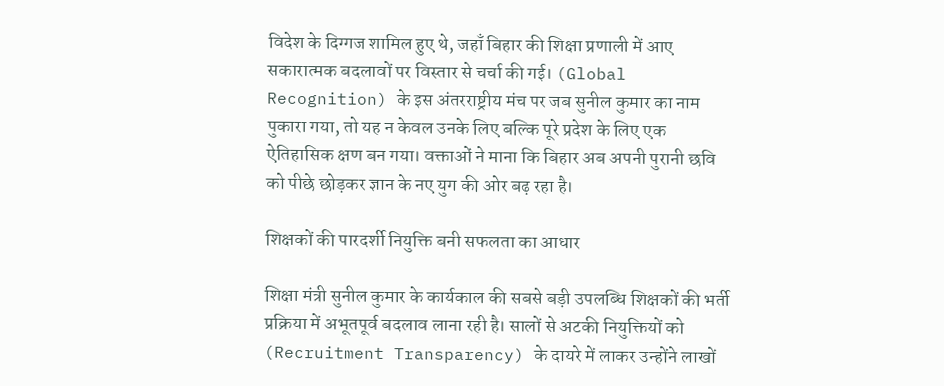विदेश के दिग्गज शामिल हुए थे, जहाँ बिहार की शिक्षा प्रणाली में आए सकारात्मक बदलावों पर विस्तार से चर्चा की गई। (Global Recognition) के इस अंतरराष्ट्रीय मंच पर जब सुनील कुमार का नाम पुकारा गया, तो यह न केवल उनके लिए बल्कि पूरे प्रदेश के लिए एक ऐतिहासिक क्षण बन गया। वक्ताओं ने माना कि बिहार अब अपनी पुरानी छवि को पीछे छोड़कर ज्ञान के नए युग की ओर बढ़ रहा है।

शिक्षकों की पारदर्शी नियुक्ति बनी सफलता का आधार

शिक्षा मंत्री सुनील कुमार के कार्यकाल की सबसे बड़ी उपलब्धि शिक्षकों की भर्ती प्रक्रिया में अभूतपूर्व बदलाव लाना रही है। सालों से अटकी नियुक्तियों को (Recruitment Transparency) के दायरे में लाकर उन्होंने लाखों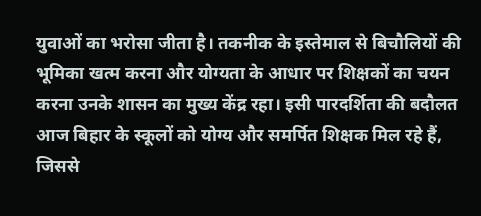युवाओं का भरोसा जीता है। तकनीक के इस्तेमाल से बिचौलियों की भूमिका खत्म करना और योग्यता के आधार पर शिक्षकों का चयन करना उनके शासन का मुख्य केंद्र रहा। इसी पारदर्शिता की बदौलत आज बिहार के स्कूलों को योग्य और समर्पित शिक्षक मिल रहे हैं, जिससे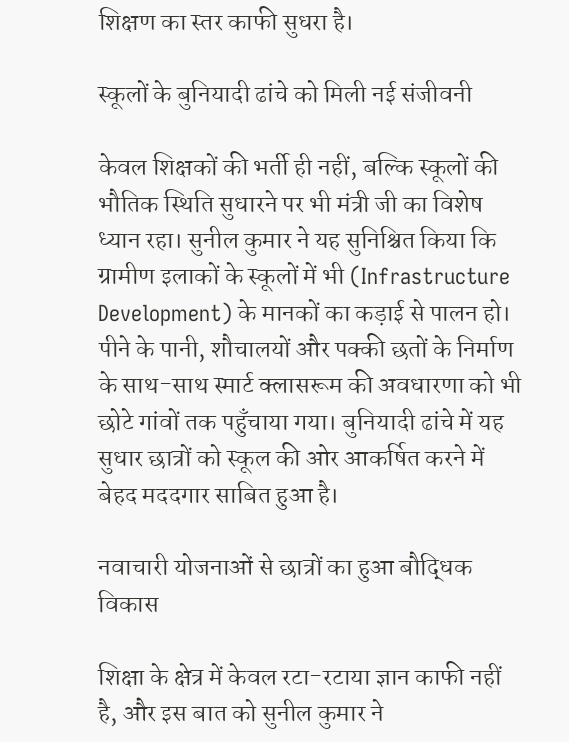शिक्षण का स्तर काफी सुधरा है।

स्कूलों के बुनियादी ढांचे को मिली नई संजीवनी

केवल शिक्षकों की भर्ती ही नहीं, बल्कि स्कूलों की भौतिक स्थिति सुधारने पर भी मंत्री जी का विशेष ध्यान रहा। सुनील कुमार ने यह सुनिश्चित किया कि ग्रामीण इलाकों के स्कूलों में भी (Infrastructure Development) के मानकों का कड़ाई से पालन हो। पीने के पानी, शौचालयों और पक्की छतों के निर्माण के साथ-साथ स्मार्ट क्लासरूम की अवधारणा को भी छोटे गांवों तक पहुँचाया गया। बुनियादी ढांचे में यह सुधार छात्रों को स्कूल की ओर आकर्षित करने में बेहद मददगार साबित हुआ है।

नवाचारी योजनाओं से छात्रों का हुआ बौद्धिक विकास

शिक्षा के क्षेत्र में केवल रटा-रटाया ज्ञान काफी नहीं है, और इस बात को सुनील कुमार ने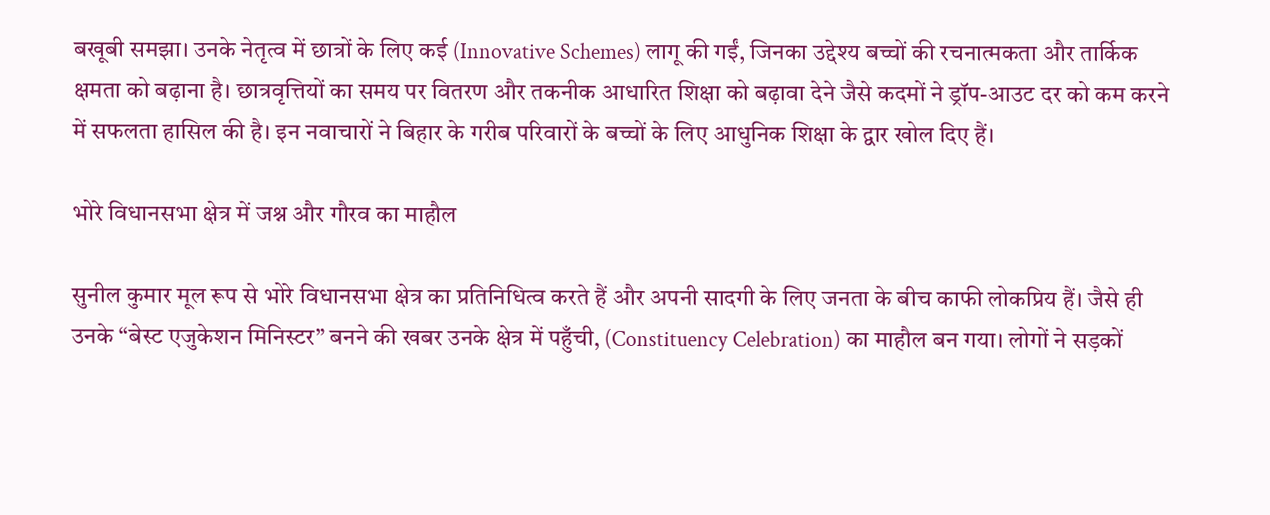बखूबी समझा। उनके नेतृत्व में छात्रों के लिए कई (Innovative Schemes) लागू की गईं, जिनका उद्देश्य बच्चों की रचनात्मकता और तार्किक क्षमता को बढ़ाना है। छात्रवृत्तियों का समय पर वितरण और तकनीक आधारित शिक्षा को बढ़ावा देने जैसे कदमों ने ड्रॉप-आउट दर को कम करने में सफलता हासिल की है। इन नवाचारों ने बिहार के गरीब परिवारों के बच्चों के लिए आधुनिक शिक्षा के द्वार खोल दिए हैं।

भोरे विधानसभा क्षेत्र में जश्न और गौरव का माहौल

सुनील कुमार मूल रूप से भोरे विधानसभा क्षेत्र का प्रतिनिधित्व करते हैं और अपनी सादगी के लिए जनता के बीच काफी लोकप्रिय हैं। जैसे ही उनके “बेस्ट एजुकेशन मिनिस्टर” बनने की खबर उनके क्षेत्र में पहुँची, (Constituency Celebration) का माहौल बन गया। लोगों ने सड़कों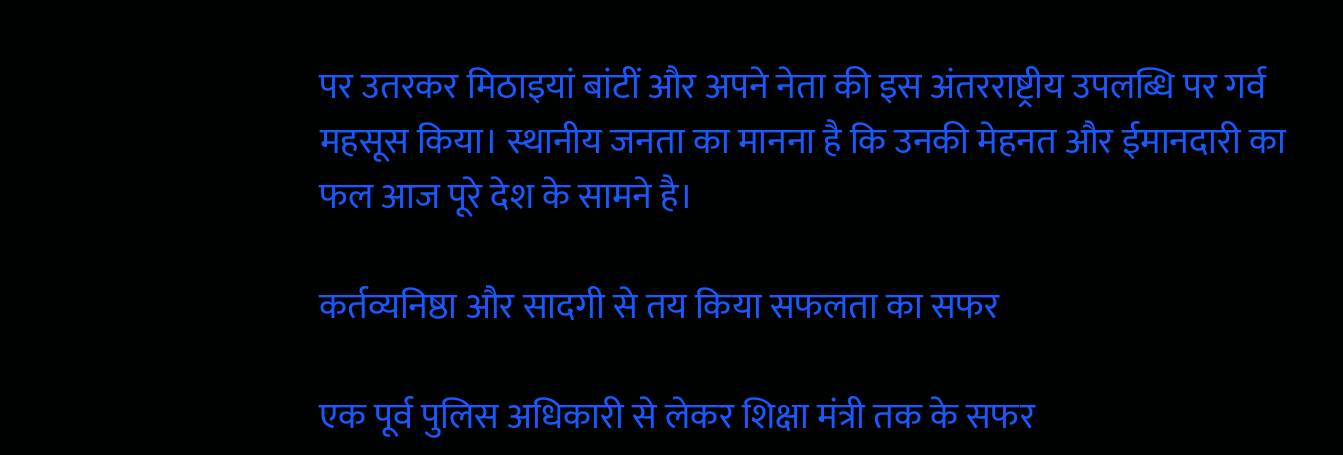पर उतरकर मिठाइयां बांटीं और अपने नेता की इस अंतरराष्ट्रीय उपलब्धि पर गर्व महसूस किया। स्थानीय जनता का मानना है कि उनकी मेहनत और ईमानदारी का फल आज पूरे देश के सामने है।

कर्तव्यनिष्ठा और सादगी से तय किया सफलता का सफर

एक पूर्व पुलिस अधिकारी से लेकर शिक्षा मंत्री तक के सफर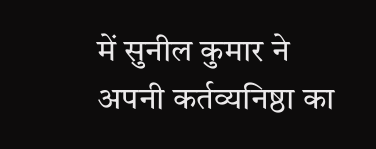में सुनील कुमार ने अपनी कर्तव्यनिष्ठा का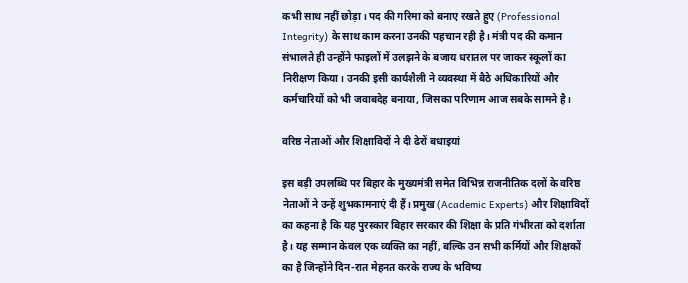कभी साथ नहीं छोड़ा। पद की गरिमा को बनाए रखते हुए (Professional Integrity) के साथ काम करना उनकी पहचान रही है। मंत्री पद की कमान संभालते ही उन्होंने फाइलों में उलझने के बजाय धरातल पर जाकर स्कूलों का निरीक्षण किया। उनकी इसी कार्यशैली ने व्यवस्था में बैठे अधिकारियों और कर्मचारियों को भी जवाबदेह बनाया, जिसका परिणाम आज सबके सामने है।

वरिष्ठ नेताओं और शिक्षाविदों ने दी ढेरों बधाइयां

इस बड़ी उपलब्धि पर बिहार के मुख्यमंत्री समेत विभिन्न राजनीतिक दलों के वरिष्ठ नेताओं ने उन्हें शुभकामनाएं दी हैं। प्रमुख (Academic Experts) और शिक्षाविदों का कहना है कि यह पुरस्कार बिहार सरकार की शिक्षा के प्रति गंभीरता को दर्शाता है। यह सम्मान केवल एक व्यक्ति का नहीं, बल्कि उन सभी कर्मियों और शिक्षकों का है जिन्होंने दिन-रात मेहनत करके राज्य के भविष्य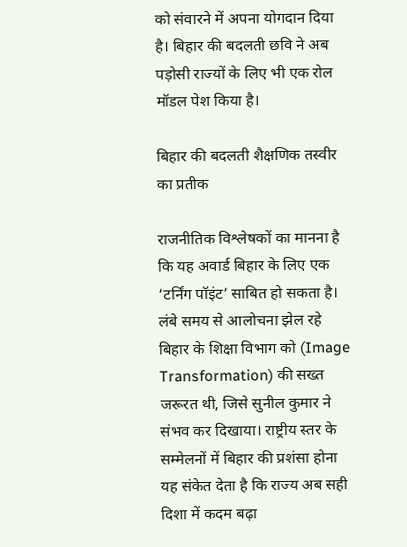को संवारने में अपना योगदान दिया है। बिहार की बदलती छवि ने अब पड़ोसी राज्यों के लिए भी एक रोल मॉडल पेश किया है।

बिहार की बदलती शैक्षणिक तस्वीर का प्रतीक

राजनीतिक विश्लेषकों का मानना है कि यह अवार्ड बिहार के लिए एक ‘टर्निंग पॉइंट’ साबित हो सकता है। लंबे समय से आलोचना झेल रहे बिहार के शिक्षा विभाग को (Image Transformation) की सख्त जरूरत थी, जिसे सुनील कुमार ने संभव कर दिखाया। राष्ट्रीय स्तर के सम्मेलनों में बिहार की प्रशंसा होना यह संकेत देता है कि राज्य अब सही दिशा में कदम बढ़ा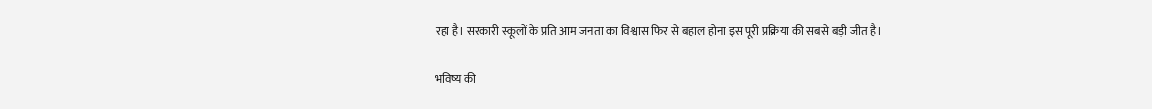रहा है। सरकारी स्कूलों के प्रति आम जनता का विश्वास फिर से बहाल होना इस पूरी प्रक्रिया की सबसे बड़ी जीत है।

भविष्य की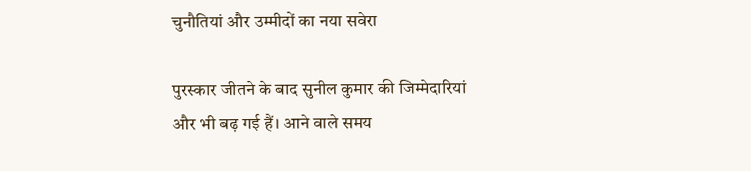चुनौतियां और उम्मीदों का नया सवेरा

पुरस्कार जीतने के बाद सुनील कुमार की जिम्मेदारियां और भी बढ़ गई हैं। आने वाले समय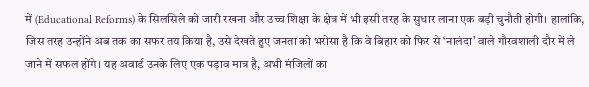में (Educational Reforms) के सिलसिले को जारी रखना और उच्च शिक्षा के क्षेत्र में भी इसी तरह के सुधार लाना एक बड़ी चुनौती होगी। हालांकि, जिस तरह उन्होंने अब तक का सफर तय किया है, उसे देखते हुए जनता को भरोसा है कि वे बिहार को फिर से ‘नालंदा’ वाले गौरवशाली दौर में ले जाने में सफल होंगे। यह अवार्ड उनके लिए एक पड़ाव मात्र है, अभी मंजिलों का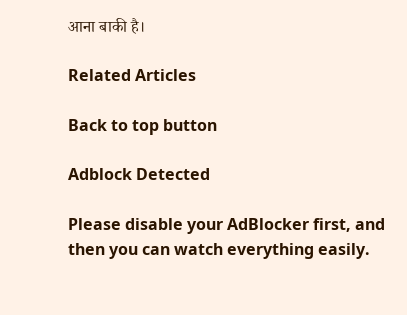आना बाकी है।

Related Articles

Back to top button

Adblock Detected

Please disable your AdBlocker first, and then you can watch everything easily.